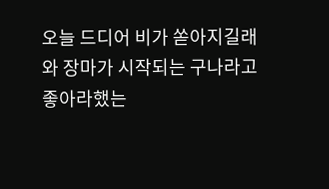오늘 드디어 비가 쏟아지길래 와 장마가 시작되는 구나라고 좋아라했는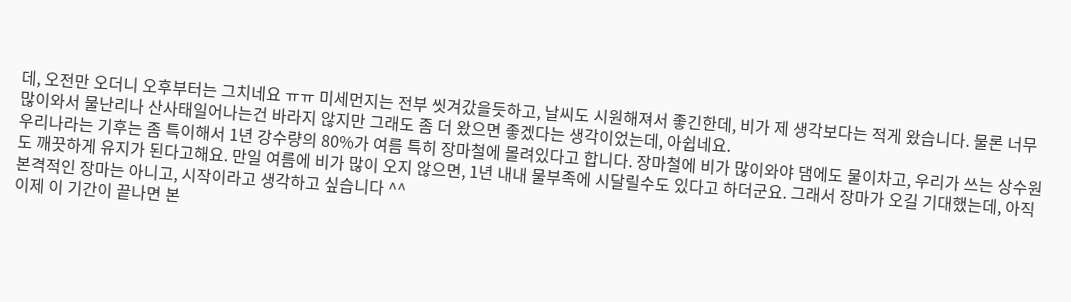데, 오전만 오더니 오후부터는 그치네요 ㅠㅠ 미세먼지는 전부 씻겨갔을듯하고, 날씨도 시원해져서 좋긴한데, 비가 제 생각보다는 적게 왔습니다. 물론 너무 많이와서 물난리나 산사태일어나는건 바라지 않지만 그래도 좀 더 왔으면 좋겠다는 생각이었는데, 아쉽네요.
우리나라는 기후는 좀 특이해서 1년 강수량의 80%가 여름 특히 장마철에 몰려있다고 합니다. 장마철에 비가 많이와야 댐에도 물이차고, 우리가 쓰는 상수원도 깨끗하게 유지가 된다고해요. 만일 여름에 비가 많이 오지 않으면, 1년 내내 물부족에 시달릴수도 있다고 하더군요. 그래서 장마가 오길 기대했는데, 아직 본격적인 장마는 아니고, 시작이라고 생각하고 싶습니다 ^^
이제 이 기간이 끝나면 본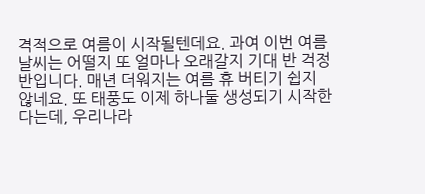격적으로 여름이 시작될텐데요. 과여 이번 여름 날씨는 어떨지 또 얼마나 오래갈지 기대 반 걱정 반입니다. 매년 더워지는 여름 휴 버티기 쉽지 않네요. 또 태풍도 이제 하나둘 생성되기 시작한다는데, 우리나라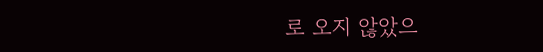로 오지 않았으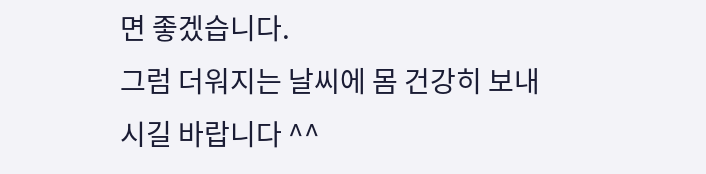면 좋겠습니다.
그럼 더워지는 날씨에 몸 건강히 보내시길 바랍니다 ^^